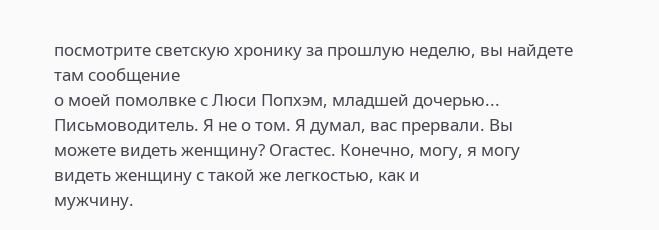посмотрите светскую хронику за прошлую неделю, вы найдете там сообщение
о моей помолвке с Люси Попхэм, младшей дочерью... Письмоводитель. Я не о том. Я думал, вас прервали. Вы можете видеть женщину? Огастес. Конечно, могу, я могу видеть женщину с такой же легкостью, как и
мужчину.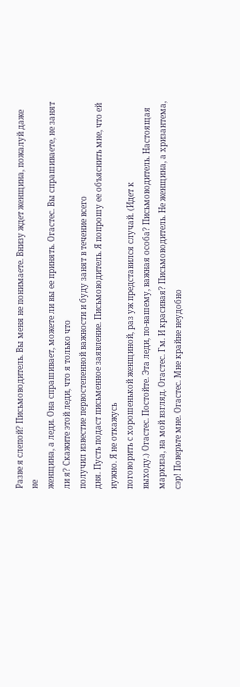Разве я слепой? Письмоводитель. Вы меня не понимаете. Внизу ждет женщина, пожалуй даже не
женщина, а леди. Она спрашивает, можете ли вы ее принять. Огастес. Вы спрашиваете, не занят ли я? Скажите этой леди, что я только что
получил известие первостепенной важности и буду занят в течение всего
дня. Пусть подаст письменное заявление. Письмоводитель. Я попрошу ее объяснить мне, что ей нужно. Я не откажусь
поговорить с хорошенькой женщиной, раз уж представился случай. (Идет к
выходу.) Огастес. Постойте. Эта леди, по-вашему, важная особа? Письмоводитель. Настоящая маркиза, на мой взгляд. Огастес. Гм. И красивая? Письмоводитель. Не женщина, а хризантема, сэр! Поверьте мне. Огастес. Мне крайне неудобно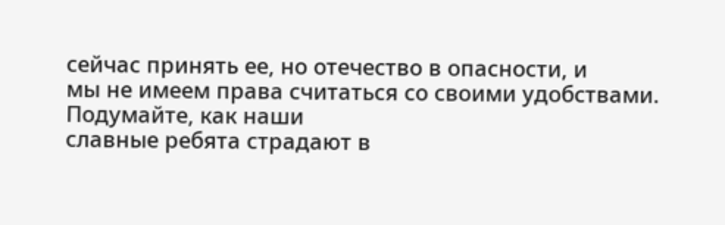сейчас принять ее, но отечество в опасности, и
мы не имеем права считаться со своими удобствами. Подумайте, как наши
славные ребята страдают в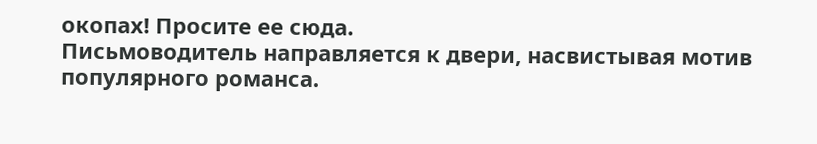окопах! Просите ее сюда.
Письмоводитель направляется к двери, насвистывая мотив популярного романса.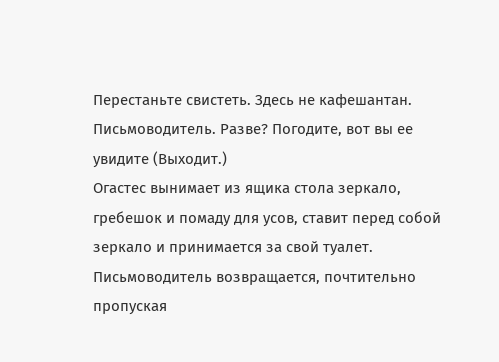Перестаньте свистеть. Здесь не кафешантан. Письмоводитель. Разве? Погодите, вот вы ее увидите (Выходит.)
Огастес вынимает из ящика стола зеркало, гребешок и помаду для усов, ставит перед собой зеркало и принимается за свой туалет. Письмоводитель возвращается, почтительно пропуская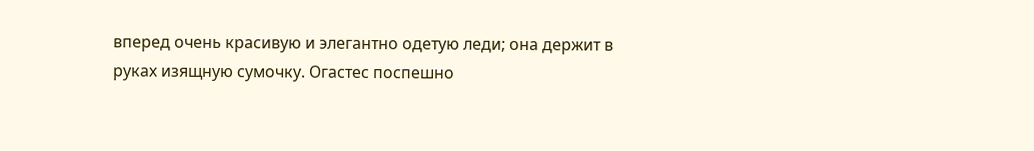вперед очень красивую и элегантно одетую леди; она держит в руках изящную сумочку. Огастес поспешно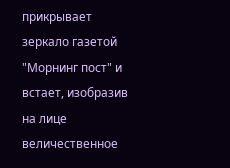прикрывает зеркало газетой "Морнинг пост" и встает, изобразив на лице величественное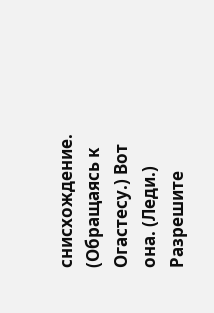снисхождение.
(Обращаясь к Огастесу.) Вот она. (Леди.) Разрешите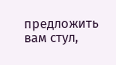предложить вам стул,